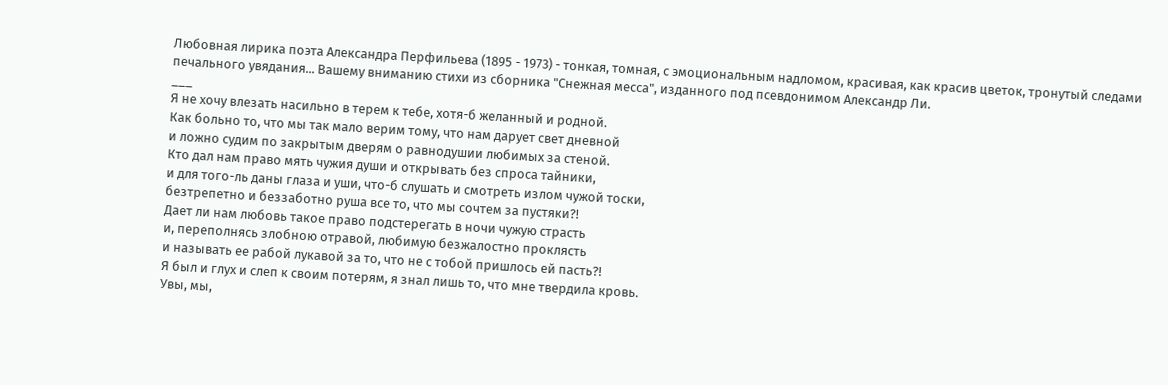Любовная лирика поэта Александра Перфильева (1895 - 1973) - тонкая, томная, с эмоциональным надломом, красивая, как красив цветок, тронутый следами печального увядания... Вашему вниманию стихи из сборника "Снежная месса", изданного под псевдонимом Александр Ли.
___
Я не хочу влезать насильно в терем к тебе, хотя-б желанный и родной.
Как больно то, что мы так мало верим тому, что нам дарует свет дневной
и ложно судим по закрытым дверям о равнодушии любимых за стеной.
Кто дал нам право мять чужия души и открывать без спроса тайники,
и для того-ль даны глаза и уши, что-б слушать и смотреть излом чужой тоски,
безтрепетно и беззаботно руша все то, что мы сочтем за пустяки?!
Дает ли нам любовь такое право подстерегать в ночи чужую страсть
и, переполнясь злобною отравой, любимую безжалостно проклясть
и называть ее рабой лукавой за то, что не с тобой пришлось ей пасть?!
Я был и глух и слеп к своим потерям, я знал лишь то, что мне твердила кровь.
Увы, мы,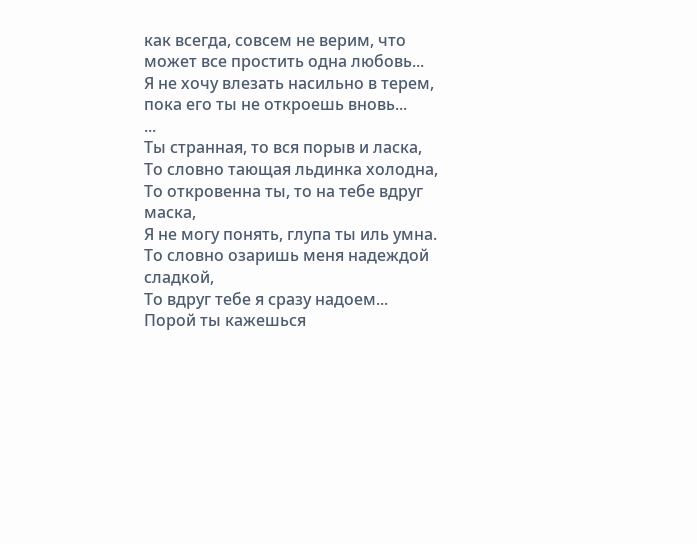как всегда, совсем не верим, что может все простить одна любовь...
Я не хочу влезать насильно в терем, пока его ты не откроешь вновь...
...
Ты странная, то вся порыв и ласка,
То словно тающая льдинка холодна,
То откровенна ты, то на тебе вдруг маска,
Я не могу понять, глупа ты иль умна.
То словно озаришь меня надеждой сладкой,
То вдруг тебе я сразу надоем...
Порой ты кажешься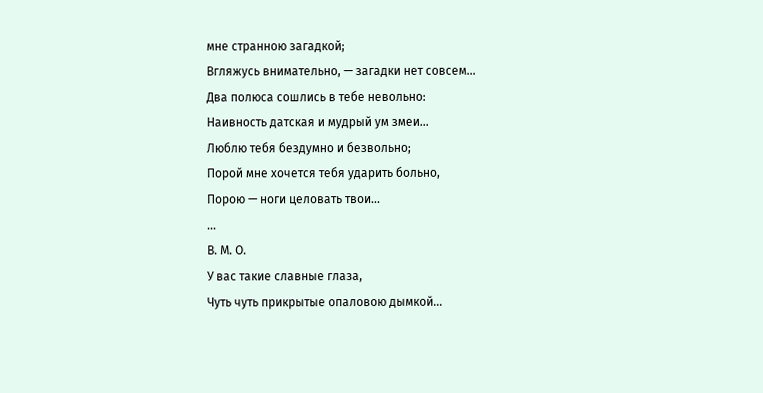мне странною загадкой;
Вгляжусь внимательно, — загадки нет совсем...
Два полюса сошлись в тебе невольно:
Наивность датская и мудрый ум змеи...
Люблю тебя бездумно и безвольно;
Порой мне хочется тебя ударить больно,
Порою — ноги целовать твои...
...
В. М. О.
У вас такие славные глаза,
Чуть чуть прикрытые опаловою дымкой...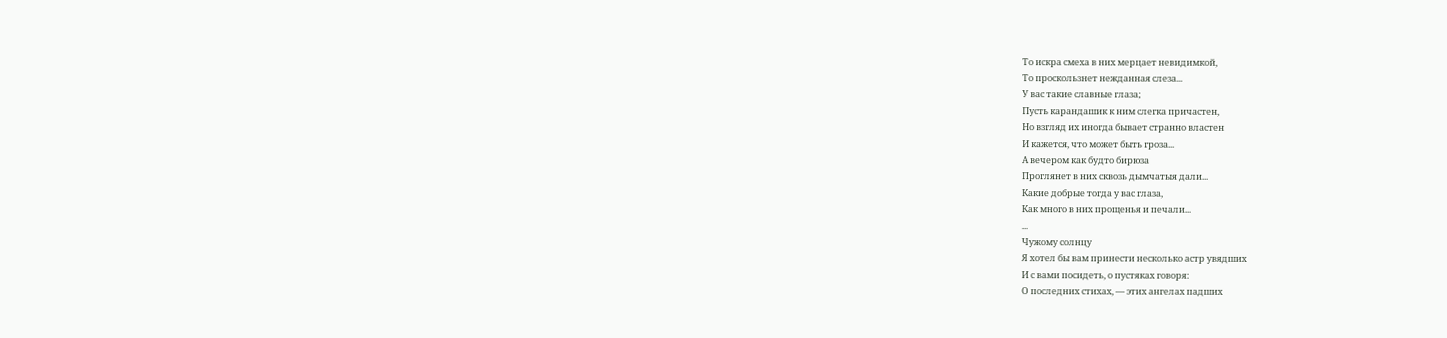То искра смеха в них мерцает невидимкой,
То проскользнет нежданная слеза...
У вас такие славные глаза;
Пусть карандашик к ним слегка причастен,
Но взгляд их иногда бывает странно властен
И кажется, что может быть гроза...
А вечером как будто бирюза
Проглянет в них сквозь дымчатыя дали...
Какие добрые тогда у вас глаза,
Как много в них прощенья и печали...
...
Чужому солнцу
Я хотел бы вам принести несколько астр увядших
И с вами посидеть, о пустяках говоря:
О последних стихах, — этих ангелах падших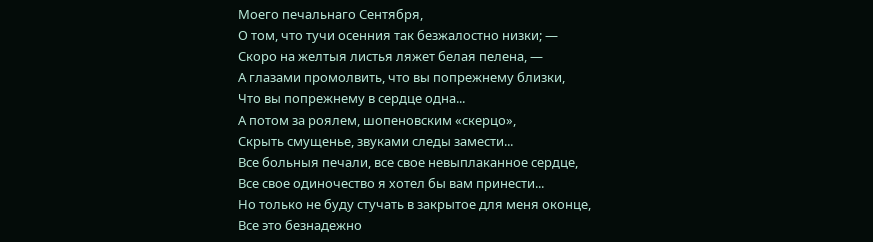Моего печальнаго Сентября,
О том, что тучи осенния так безжалостно низки; —
Скоро на желтыя листья ляжет белая пелена, —
А глазами промолвить, что вы попрежнему близки,
Что вы попрежнему в сердце одна...
А потом за роялем, шопеновским «скерцо»,
Скрыть смущенье, звуками следы замести...
Все больныя печали, все свое невыплаканное сердце,
Все свое одиночество я хотел бы вам принести...
Но только не буду стучать в закрытое для меня оконце,
Все это безнадежно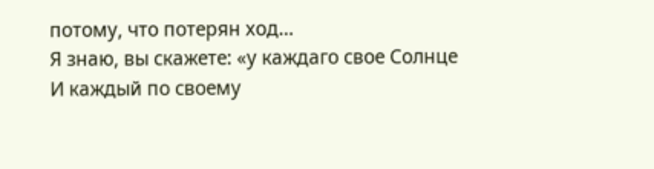потому, что потерян ход...
Я знаю, вы скажете: «у каждаго свое Солнце
И каждый по своему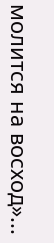молится на восход»...